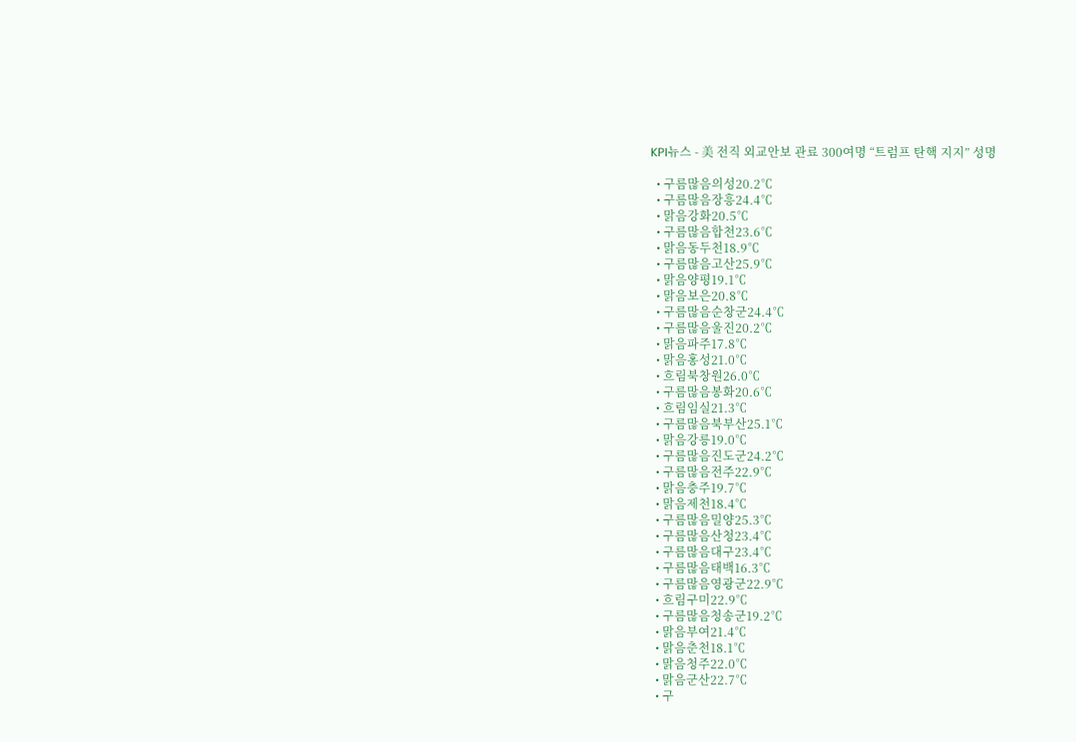KPI뉴스 - 美 전직 외교안보 관료 300여명 “트럼프 탄핵 지지” 성명

  • 구름많음의성20.2℃
  • 구름많음장흥24.4℃
  • 맑음강화20.5℃
  • 구름많음합천23.6℃
  • 맑음동두천18.9℃
  • 구름많음고산25.9℃
  • 맑음양평19.1℃
  • 맑음보은20.8℃
  • 구름많음순창군24.4℃
  • 구름많음울진20.2℃
  • 맑음파주17.8℃
  • 맑음홍성21.0℃
  • 흐림북창원26.0℃
  • 구름많음봉화20.6℃
  • 흐림임실21.3℃
  • 구름많음북부산25.1℃
  • 맑음강릉19.0℃
  • 구름많음진도군24.2℃
  • 구름많음전주22.9℃
  • 맑음충주19.7℃
  • 맑음제천18.4℃
  • 구름많음밀양25.3℃
  • 구름많음산청23.4℃
  • 구름많음대구23.4℃
  • 구름많음태백16.3℃
  • 구름많음영광군22.9℃
  • 흐림구미22.9℃
  • 구름많음청송군19.2℃
  • 맑음부여21.4℃
  • 맑음춘천18.1℃
  • 맑음청주22.0℃
  • 맑음군산22.7℃
  • 구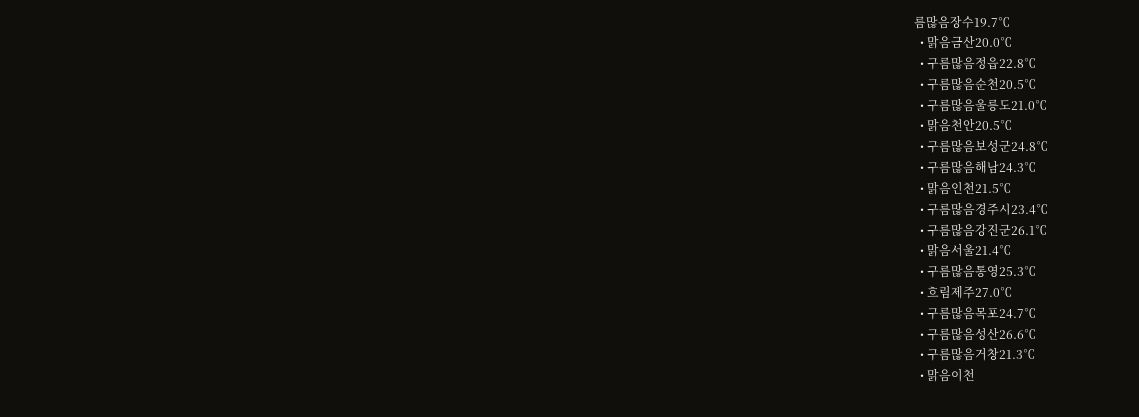름많음장수19.7℃
  • 맑음금산20.0℃
  • 구름많음정읍22.8℃
  • 구름많음순천20.5℃
  • 구름많음울릉도21.0℃
  • 맑음천안20.5℃
  • 구름많음보성군24.8℃
  • 구름많음해남24.3℃
  • 맑음인천21.5℃
  • 구름많음경주시23.4℃
  • 구름많음강진군26.1℃
  • 맑음서울21.4℃
  • 구름많음통영25.3℃
  • 흐림제주27.0℃
  • 구름많음목포24.7℃
  • 구름많음성산26.6℃
  • 구름많음거창21.3℃
  • 맑음이천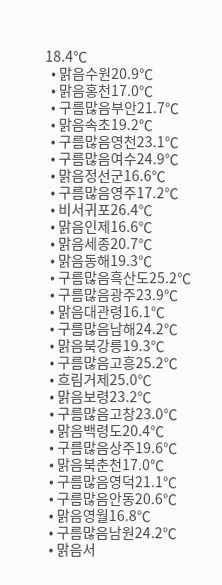18.4℃
  • 맑음수원20.9℃
  • 맑음홍천17.0℃
  • 구름많음부안21.7℃
  • 맑음속초19.2℃
  • 구름많음영천23.1℃
  • 구름많음여수24.9℃
  • 맑음정선군16.6℃
  • 구름많음영주17.2℃
  • 비서귀포26.4℃
  • 맑음인제16.6℃
  • 맑음세종20.7℃
  • 맑음동해19.3℃
  • 구름많음흑산도25.2℃
  • 구름많음광주23.9℃
  • 맑음대관령16.1℃
  • 구름많음남해24.2℃
  • 맑음북강릉19.3℃
  • 구름많음고흥25.2℃
  • 흐림거제25.0℃
  • 맑음보령23.2℃
  • 구름많음고창23.0℃
  • 맑음백령도20.4℃
  • 구름많음상주19.6℃
  • 맑음북춘천17.0℃
  • 구름많음영덕21.1℃
  • 구름많음안동20.6℃
  • 맑음영월16.8℃
  • 구름많음남원24.2℃
  • 맑음서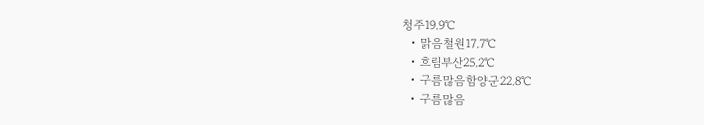청주19.9℃
  • 맑음철원17.7℃
  • 흐림부산25.2℃
  • 구름많음함양군22.8℃
  • 구름많음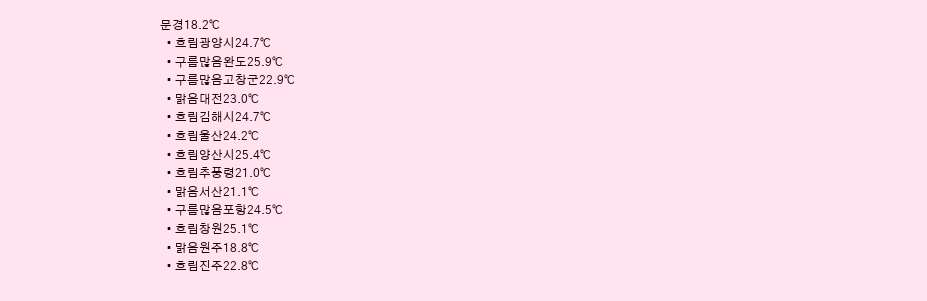문경18.2℃
  • 흐림광양시24.7℃
  • 구름많음완도25.9℃
  • 구름많음고창군22.9℃
  • 맑음대전23.0℃
  • 흐림김해시24.7℃
  • 흐림울산24.2℃
  • 흐림양산시25.4℃
  • 흐림추풍령21.0℃
  • 맑음서산21.1℃
  • 구름많음포항24.5℃
  • 흐림창원25.1℃
  • 맑음원주18.8℃
  • 흐림진주22.8℃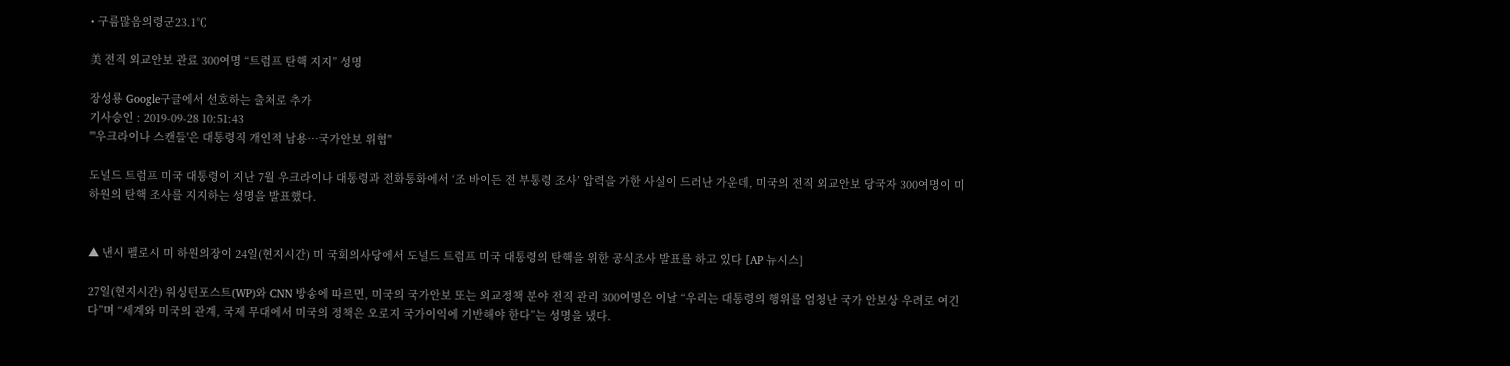• 구름많음의령군23.1℃

美 전직 외교안보 관료 300여명 “트럼프 탄핵 지지” 성명

장성룡 Google구글에서 선호하는 출처로 추가
기사승인 : 2019-09-28 10:51:43
"'우크라이나 스캔들'은 대통령직 개인적 남용…국가안보 위협"

도널드 트럼프 미국 대통령이 지난 7월 우크라이나 대통령과 전화통화에서 ‘조 바이든 전 부통령 조사’ 압력을 가한 사실이 드러난 가운데, 미국의 전직 외교안보 당국자 300여명이 미 하원의 탄핵 조사를 지지하는 성명을 발표했다.


▲ 낸시 펠로시 미 하원의장이 24일(현지시간) 미 국회의사당에서 도널드 트럼프 미국 대통령의 탄핵을 위한 공식조사 발표를 하고 있다 [AP 뉴시스]

27일(현지시간) 워싱턴포스트(WP)와 CNN 방송에 따르면, 미국의 국가안보 또는 외교정책 분야 전직 관리 300여명은 이날 “우리는 대통령의 행위를 엄청난 국가 안보상 우려로 여긴다”며 “세계와 미국의 관계, 국제 무대에서 미국의 정책은 오로지 국가이익에 기반해야 한다”는 성명을 냈다.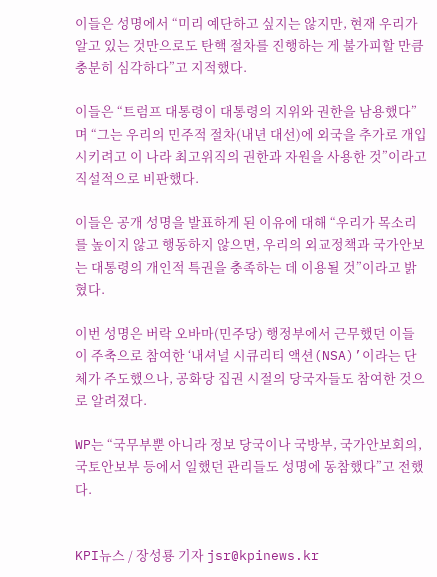이들은 성명에서 “미리 예단하고 싶지는 않지만, 현재 우리가 알고 있는 것만으로도 탄핵 절차를 진행하는 게 불가피할 만큼 충분히 심각하다”고 지적했다.

이들은 “트럼프 대통령이 대통령의 지위와 권한을 남용했다”며 “그는 우리의 민주적 절차(내년 대선)에 외국을 추가로 개입시키려고 이 나라 최고위직의 권한과 자원을 사용한 것”이라고 직설적으로 비판했다.

이들은 공개 성명을 발표하게 된 이유에 대해 “우리가 목소리를 높이지 않고 행동하지 않으면, 우리의 외교정책과 국가안보는 대통령의 개인적 특권을 충족하는 데 이용될 것”이라고 밝혔다.

이번 성명은 버락 오바마(민주당) 행정부에서 근무했던 이들이 주축으로 참여한 ‘내셔널 시큐리티 액션(NSA)’이라는 단체가 주도했으나, 공화당 집권 시절의 당국자들도 참여한 것으로 알려졌다.

WP는 “국무부뿐 아니라 정보 당국이나 국방부, 국가안보회의, 국토안보부 등에서 일했던 관리들도 성명에 동참했다”고 전했다.


KPI뉴스 / 장성룡 기자 jsr@kpinews.kr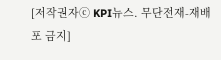[저작권자ⓒ KPI뉴스. 무단전재-재배포 금지]